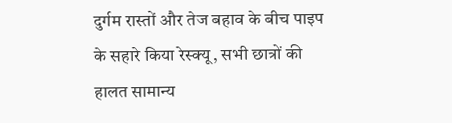दुर्गम रास्तों और तेज बहाव के बीच पाइप के सहारे किया रेस्क्यू, सभी छात्रों की हालत सामान्य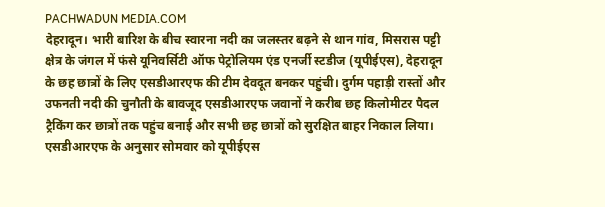PACHWADUN MEDIA.COM
देहरादून। भारी बारिश के बीच स्वारना नदी का जलस्तर बढ़ने से थान गांव, मिसरास पट्टी क्षेत्र के जंगल में फंसे यूनिवर्सिटी ऑफ पेट्रोलियम एंड एनर्जी स्टडीज (यूपीईएस), देहरादून के छह छात्रों के लिए एसडीआरएफ की टीम देवदूत बनकर पहुंची। दुर्गम पहाड़ी रास्तों और उफनती नदी की चुनौती के बावजूद एसडीआरएफ जवानों ने करीब छह किलोमीटर पैदल ट्रैकिंग कर छात्रों तक पहुंच बनाई और सभी छह छात्रों को सुरक्षित बाहर निकाल लिया।
एसडीआरएफ के अनुसार सोमवार को यूपीईएस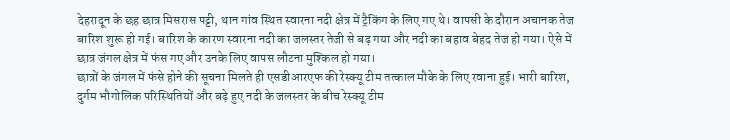देहरादून के छह छात्र मिसरास पट्टी, थान गांव स्थित स्वारना नदी क्षेत्र में ट्रैकिंग के लिए गए थे। वापसी के दौरान अचानक तेज बारिश शुरू हो गई। बारिश के कारण स्वारना नदी का जलस्तर तेजी से बढ़ गया और नदी का बहाव बेहद तेज हो गया। ऐसे में छात्र जंगल क्षेत्र में फंस गए और उनके लिए वापस लौटना मुश्किल हो गया।
छात्रों के जंगल में फंसे होने की सूचना मिलते ही एसडीआरएफ की रेस्क्यू टीम तत्काल मौके के लिए रवाना हुई। भारी बारिश, दुर्गम भौगोलिक परिस्थितियों और बढ़े हुए नदी के जलस्तर के बीच रेस्क्यू टीम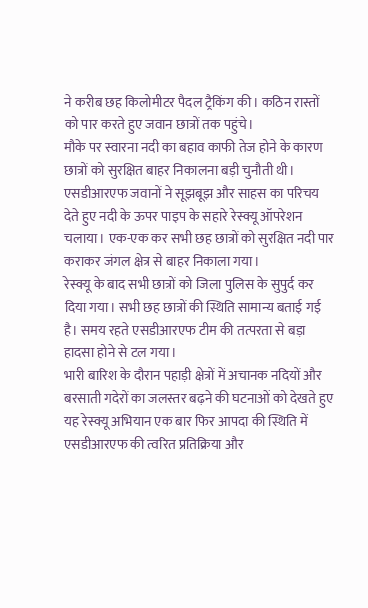ने करीब छह किलोमीटर पैदल ट्रैकिंग की। कठिन रास्तों को पार करते हुए जवान छात्रों तक पहुंचे।
मौके पर स्वारना नदी का बहाव काफी तेज होने के कारण छात्रों को सुरक्षित बाहर निकालना बड़ी चुनौती थी। एसडीआरएफ जवानों ने सूझबूझ और साहस का परिचय देते हुए नदी के ऊपर पाइप के सहारे रेस्क्यू ऑपरेशन चलाया। एक-एक कर सभी छह छात्रों को सुरक्षित नदी पार कराकर जंगल क्षेत्र से बाहर निकाला गया।
रेस्क्यू के बाद सभी छात्रों को जिला पुलिस के सुपुर्द कर दिया गया। सभी छह छात्रों की स्थिति सामान्य बताई गई है। समय रहते एसडीआरएफ टीम की तत्परता से बड़ा हादसा होने से टल गया।
भारी बारिश के दौरान पहाड़ी क्षेत्रों में अचानक नदियों और बरसाती गदेरों का जलस्तर बढ़ने की घटनाओं को देखते हुए यह रेस्क्यू अभियान एक बार फिर आपदा की स्थिति में एसडीआरएफ की त्वरित प्रतिक्रिया और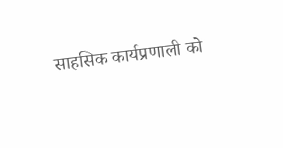साहसिक कार्यप्रणाली को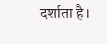दर्शाता है।